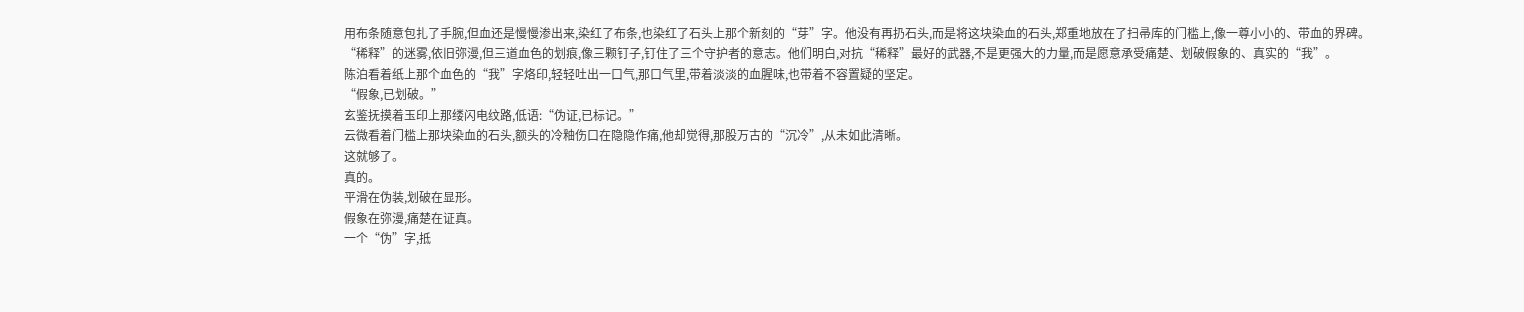用布条随意包扎了手腕,但血还是慢慢渗出来,染红了布条,也染红了石头上那个新刻的“芽”字。他没有再扔石头,而是将这块染血的石头,郑重地放在了扫帚库的门槛上,像一尊小小的、带血的界碑。
“稀释”的迷雾,依旧弥漫,但三道血色的划痕,像三颗钉子,钉住了三个守护者的意志。他们明白,对抗“稀释”最好的武器,不是更强大的力量,而是愿意承受痛楚、划破假象的、真实的“我”。
陈泊看着纸上那个血色的“我”字烙印,轻轻吐出一口气,那口气里,带着淡淡的血腥味,也带着不容置疑的坚定。
“假象,已划破。”
玄鉴抚摸着玉印上那缕闪电纹路,低语:“伪证,已标记。”
云微看着门槛上那块染血的石头,额头的冷釉伤口在隐隐作痛,他却觉得,那股万古的“沉冷”,从未如此清晰。
这就够了。
真的。
平滑在伪装,划破在显形。
假象在弥漫,痛楚在证真。
一个“伪”字,抵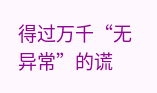得过万千“无异常”的谎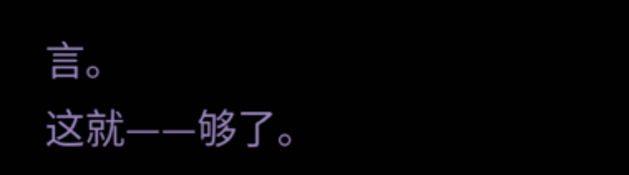言。
这就——够了。